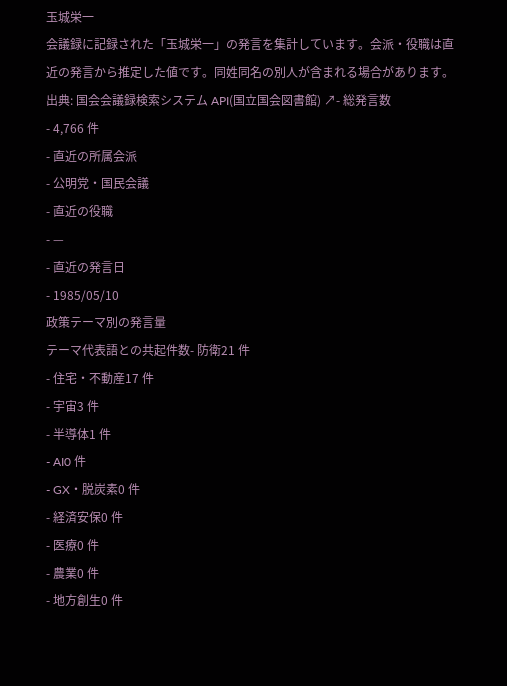玉城栄一
会議録に記録された「玉城栄一」の発言を集計しています。会派・役職は直近の発言から推定した値です。同姓同名の別人が含まれる場合があります。
出典: 国会会議録検索システム API(国立国会図書館) ↗- 総発言数
- 4,766 件
- 直近の所属会派
- 公明党・国民会議
- 直近の役職
- —
- 直近の発言日
- 1985/05/10
政策テーマ別の発言量
テーマ代表語との共起件数- 防衛21 件
- 住宅・不動産17 件
- 宇宙3 件
- 半導体1 件
- AI0 件
- GX・脱炭素0 件
- 経済安保0 件
- 医療0 件
- 農業0 件
- 地方創生0 件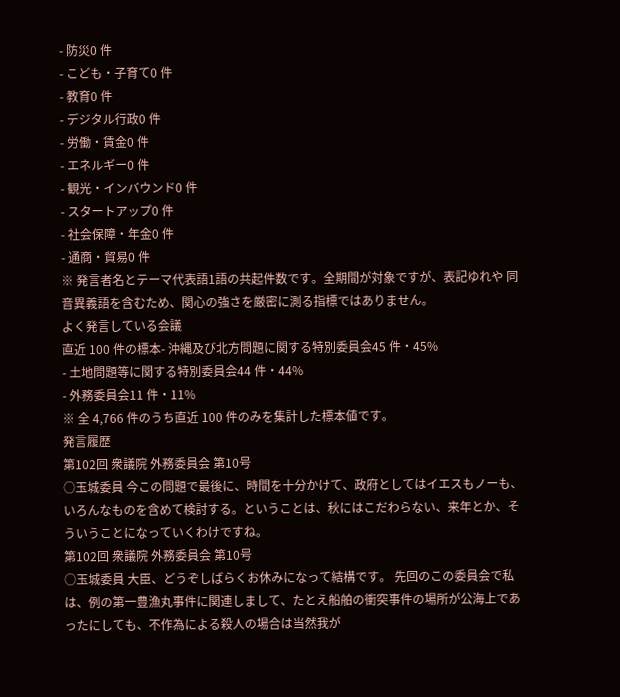- 防災0 件
- こども・子育て0 件
- 教育0 件
- デジタル行政0 件
- 労働・賃金0 件
- エネルギー0 件
- 観光・インバウンド0 件
- スタートアップ0 件
- 社会保障・年金0 件
- 通商・貿易0 件
※ 発言者名とテーマ代表語1語の共起件数です。全期間が対象ですが、表記ゆれや 同音異義語を含むため、関心の強さを厳密に測る指標ではありません。
よく発言している会議
直近 100 件の標本- 沖縄及び北方問題に関する特別委員会45 件・45%
- 土地問題等に関する特別委員会44 件・44%
- 外務委員会11 件・11%
※ 全 4,766 件のうち直近 100 件のみを集計した標本値です。
発言履歴
第102回 衆議院 外務委員会 第10号
○玉城委員 今この問題で最後に、時間を十分かけて、政府としてはイエスもノーも、いろんなものを含めて検討する。ということは、秋にはこだわらない、来年とか、そういうことになっていくわけですね。
第102回 衆議院 外務委員会 第10号
○玉城委員 大臣、どうぞしばらくお休みになって結構です。 先回のこの委員会で私は、例の第一豊漁丸事件に関連しまして、たとえ船舶の衝突事件の場所が公海上であったにしても、不作為による殺人の場合は当然我が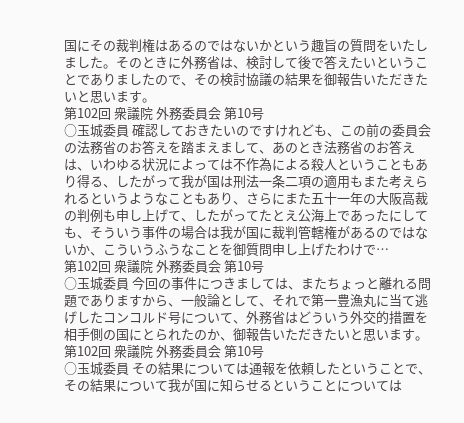国にその裁判権はあるのではないかという趣旨の質問をいたしました。そのときに外務省は、検討して後で答えたいということでありましたので、その検討協議の結果を御報告いただきたいと思います。
第102回 衆議院 外務委員会 第10号
○玉城委員 確認しておきたいのですけれども、この前の委員会の法務省のお答えを踏まえまして、あのとき法務省のお答えは、いわゆる状況によっては不作為による殺人ということもあり得る、したがって我が国は刑法一条二項の適用もまた考えられるというようなこともあり、さらにまた五十一年の大阪高裁の判例も申し上げて、したがってたとえ公海上であったにしても、そういう事件の場合は我が国に裁判管轄権があるのではないか、こういうふうなことを御質問申し上げたわけで…
第102回 衆議院 外務委員会 第10号
○玉城委員 今回の事件につきましては、またちょっと離れる問題でありますから、一般論として、それで第一豊漁丸に当て逃げしたコンコルド号について、外務省はどういう外交的措置を相手側の国にとられたのか、御報告いただきたいと思います。
第102回 衆議院 外務委員会 第10号
○玉城委員 その結果については通報を依頼したということで、その結果について我が国に知らせるということについては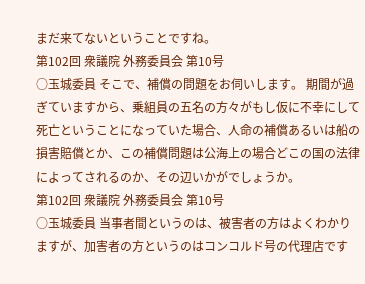まだ来てないということですね。
第102回 衆議院 外務委員会 第10号
○玉城委員 そこで、補償の問題をお伺いします。 期間が過ぎていますから、乗組員の五名の方々がもし仮に不幸にして死亡ということになっていた場合、人命の補償あるいは船の損害賠償とか、この補償問題は公海上の場合どこの国の法律によってされるのか、その辺いかがでしょうか。
第102回 衆議院 外務委員会 第10号
○玉城委員 当事者間というのは、被害者の方はよくわかりますが、加害者の方というのはコンコルド号の代理店です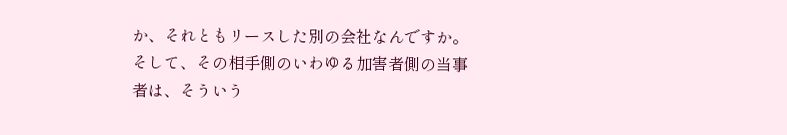か、それともリースした別の会社なんですか。そして、その相手側のいわゆる加害者側の当事者は、そういう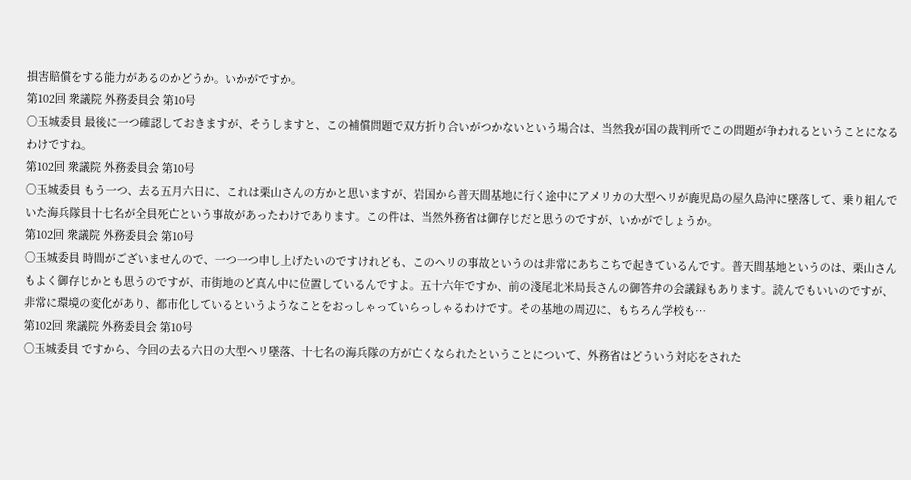損害賠償をする能力があるのかどうか。いかがですか。
第102回 衆議院 外務委員会 第10号
○玉城委員 最後に一つ確認しておきますが、そうしますと、この補償問題で双方折り合いがつかないという場合は、当然我が国の裁判所でこの問題が争われるということになるわけですね。
第102回 衆議院 外務委員会 第10号
○玉城委員 もう一つ、去る五月六日に、これは栗山さんの方かと思いますが、岩国から普天間基地に行く途中にアメリカの大型ヘリが鹿児島の屋久島沖に墜落して、乗り組んでいた海兵隊員十七名が全員死亡という事故があったわけであります。この件は、当然外務省は御存じだと思うのですが、いかがでしょうか。
第102回 衆議院 外務委員会 第10号
○玉城委員 時間がございませんので、一つ一つ申し上げたいのですけれども、このヘリの事故というのは非常にあちこちで起きているんです。普天間基地というのは、栗山さんもよく御存じかとも思うのですが、市街地のど真ん中に位置しているんですよ。五十六年ですか、前の淺尾北米局長さんの御答弁の会議録もあります。読んでもいいのですが、非常に環境の変化があり、都市化しているというようなことをおっしゃっていらっしゃるわけです。その基地の周辺に、もちろん学校も…
第102回 衆議院 外務委員会 第10号
○玉城委員 ですから、今回の去る六日の大型ヘリ墜落、十七名の海兵隊の方が亡くなられたということについて、外務省はどういう対応をされた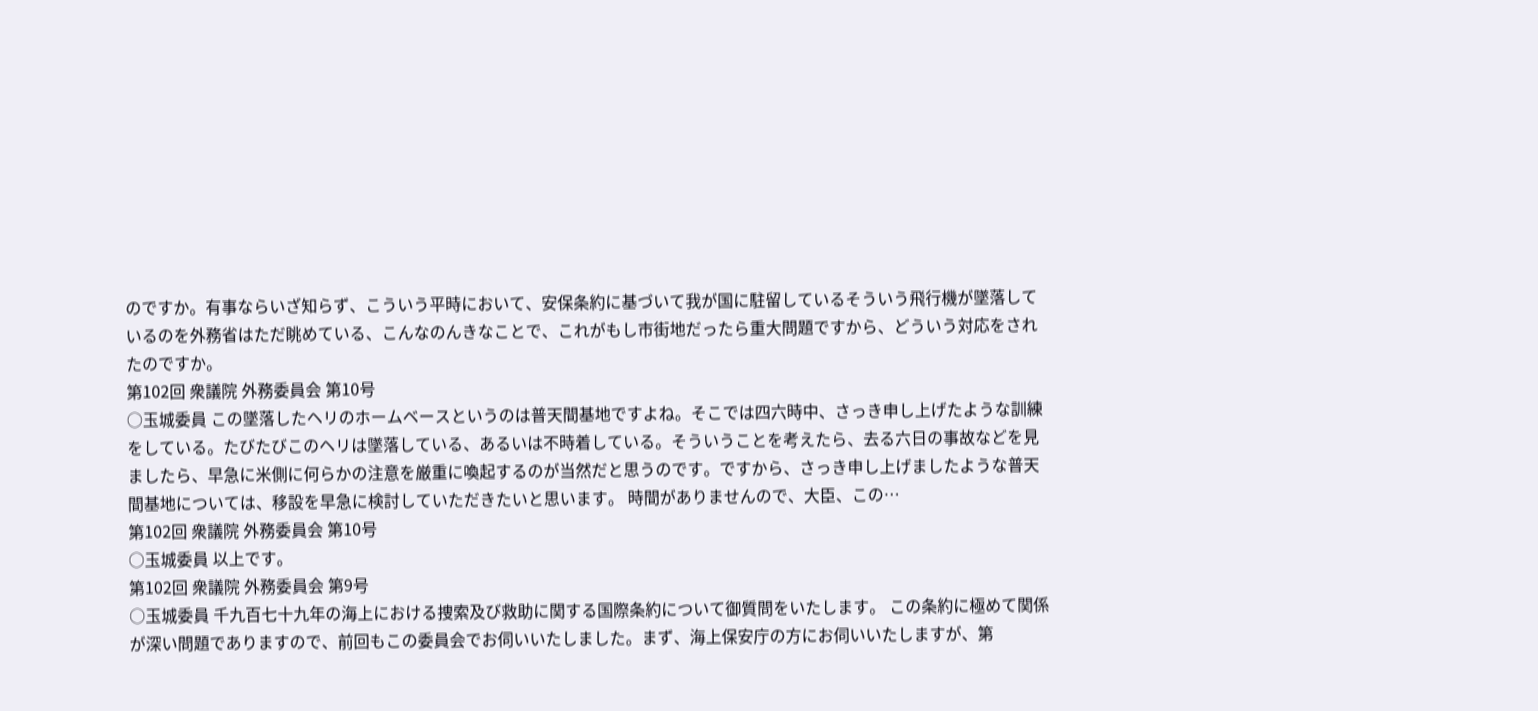のですか。有事ならいざ知らず、こういう平時において、安保条約に基づいて我が国に駐留しているそういう飛行機が墜落しているのを外務省はただ眺めている、こんなのんきなことで、これがもし市街地だったら重大問題ですから、どういう対応をされたのですか。
第102回 衆議院 外務委員会 第10号
○玉城委員 この墜落したヘリのホームベースというのは普天間基地ですよね。そこでは四六時中、さっき申し上げたような訓練をしている。たびたびこのヘリは墜落している、あるいは不時着している。そういうことを考えたら、去る六日の事故などを見ましたら、早急に米側に何らかの注意を厳重に喚起するのが当然だと思うのです。ですから、さっき申し上げましたような普天間基地については、移設を早急に検討していただきたいと思います。 時間がありませんので、大臣、この…
第102回 衆議院 外務委員会 第10号
○玉城委員 以上です。
第102回 衆議院 外務委員会 第9号
○玉城委員 千九百七十九年の海上における捜索及び救助に関する国際条約について御質問をいたします。 この条約に極めて関係が深い問題でありますので、前回もこの委員会でお伺いいたしました。まず、海上保安庁の方にお伺いいたしますが、第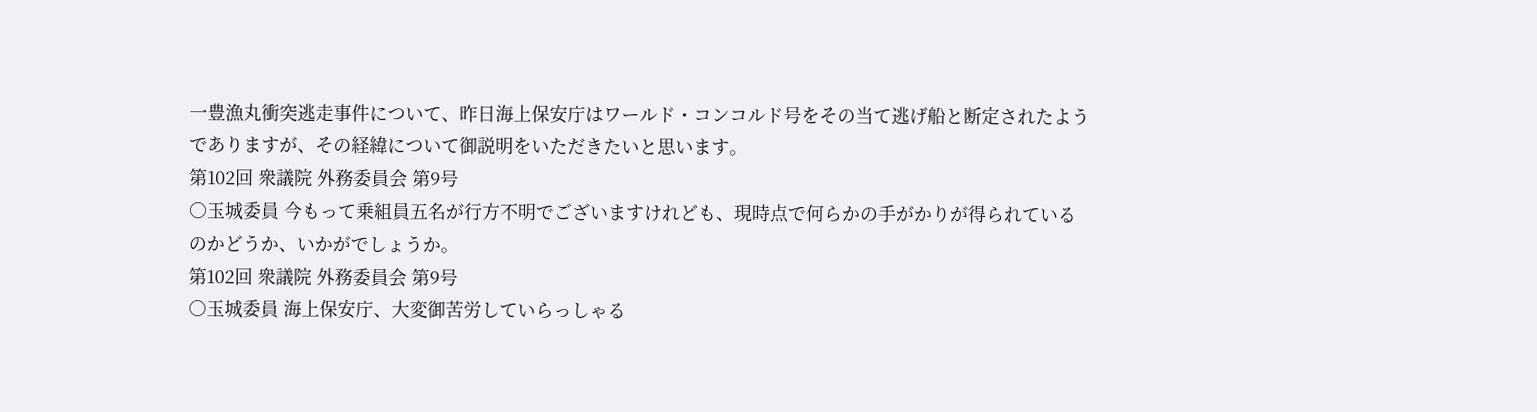一豊漁丸衝突逃走事件について、昨日海上保安庁はワールド・コンコルド号をその当て逃げ船と断定されたようでありますが、その経緯について御説明をいただきたいと思います。
第102回 衆議院 外務委員会 第9号
○玉城委員 今もって乗組員五名が行方不明でございますけれども、現時点で何らかの手がかりが得られているのかどうか、いかがでしょうか。
第102回 衆議院 外務委員会 第9号
○玉城委員 海上保安庁、大変御苦労していらっしゃる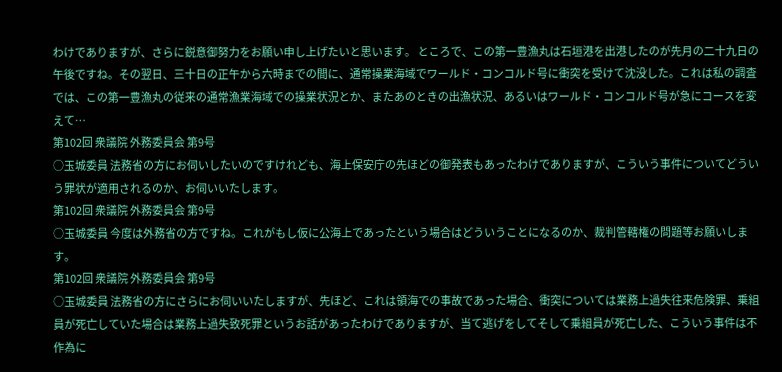わけでありますが、さらに鋭意御努力をお願い申し上げたいと思います。 ところで、この第一豊漁丸は石垣港を出港したのが先月の二十九日の午後ですね。その翌日、三十日の正午から六時までの間に、通常操業海域でワールド・コンコルド号に衝突を受けて沈没した。これは私の調査では、この第一豊漁丸の従来の通常漁業海域での操業状況とか、またあのときの出漁状況、あるいはワールド・コンコルド号が急にコースを変えて…
第102回 衆議院 外務委員会 第9号
○玉城委員 法務省の方にお伺いしたいのですけれども、海上保安庁の先ほどの御発表もあったわけでありますが、こういう事件についてどういう罪状が適用されるのか、お伺いいたします。
第102回 衆議院 外務委員会 第9号
○玉城委員 今度は外務省の方ですね。これがもし仮に公海上であったという場合はどういうことになるのか、裁判管轄権の問題等お願いします。
第102回 衆議院 外務委員会 第9号
○玉城委員 法務省の方にさらにお伺いいたしますが、先ほど、これは領海での事故であった場合、衝突については業務上過失往来危険罪、乗組員が死亡していた場合は業務上過失致死罪というお話があったわけでありますが、当て逃げをしてそして乗組員が死亡した、こういう事件は不作為に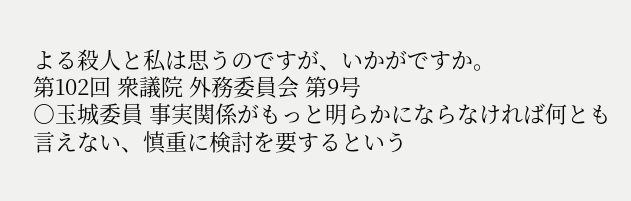よる殺人と私は思うのですが、いかがですか。
第102回 衆議院 外務委員会 第9号
○玉城委員 事実関係がもっと明らかにならなければ何とも言えない、慎重に検討を要するという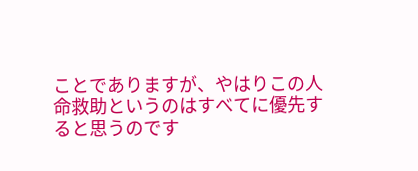ことでありますが、やはりこの人命救助というのはすべてに優先すると思うのです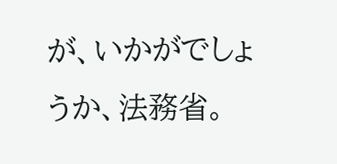が、いかがでしょうか、法務省。